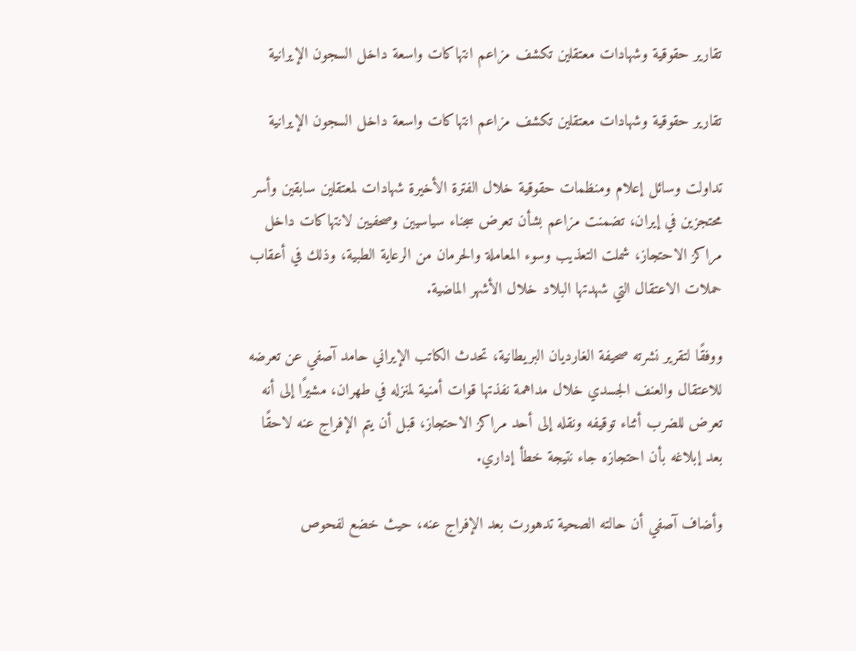تقارير حقوقية وشهادات معتقلين تكشف مزاعم انتهاكات واسعة داخل السجون الإيرانية

تقارير حقوقية وشهادات معتقلين تكشف مزاعم انتهاكات واسعة داخل السجون الإيرانية

تداولت وسائل إعلام ومنظمات حقوقية خلال الفترة الأخيرة شهادات لمعتقلين سابقين وأسر محتجزين في إيران، تضمنت مزاعم بشأن تعرض سجناء سياسيين وصحفيين لانتهاكات داخل مراكز الاحتجاز، شملت التعذيب وسوء المعاملة والحرمان من الرعاية الطبية، وذلك في أعقاب حملات الاعتقال التي شهدتها البلاد خلال الأشهر الماضية.

ووفقًا لتقرير نشرته صحيفة الغارديان البريطانية، تحدث الكاتب الإيراني حامد آصفي عن تعرضه للاعتقال والعنف الجسدي خلال مداهمة نفذتها قوات أمنية لمنزله في طهران، مشيرًا إلى أنه تعرض للضرب أثناء توقيفه ونقله إلى أحد مراكز الاحتجاز، قبل أن يتم الإفراج عنه لاحقًا بعد إبلاغه بأن احتجازه جاء نتيجة خطأ إداري.

وأضاف آصفي أن حالته الصحية تدهورت بعد الإفراج عنه، حيث خضع لفحوص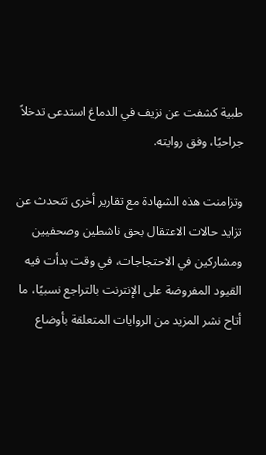طبية كشفت عن نزيف في الدماغ استدعى تدخلاً جراحيًا، وفق روايته.

وتزامنت هذه الشهادة مع تقارير أخرى تتحدث عن تزايد حالات الاعتقال بحق ناشطين وصحفيين ومشاركين في الاحتجاجات، في وقت بدأت فيه القيود المفروضة على الإنترنت بالتراجع نسبيًا، ما أتاح نشر المزيد من الروايات المتعلقة بأوضاع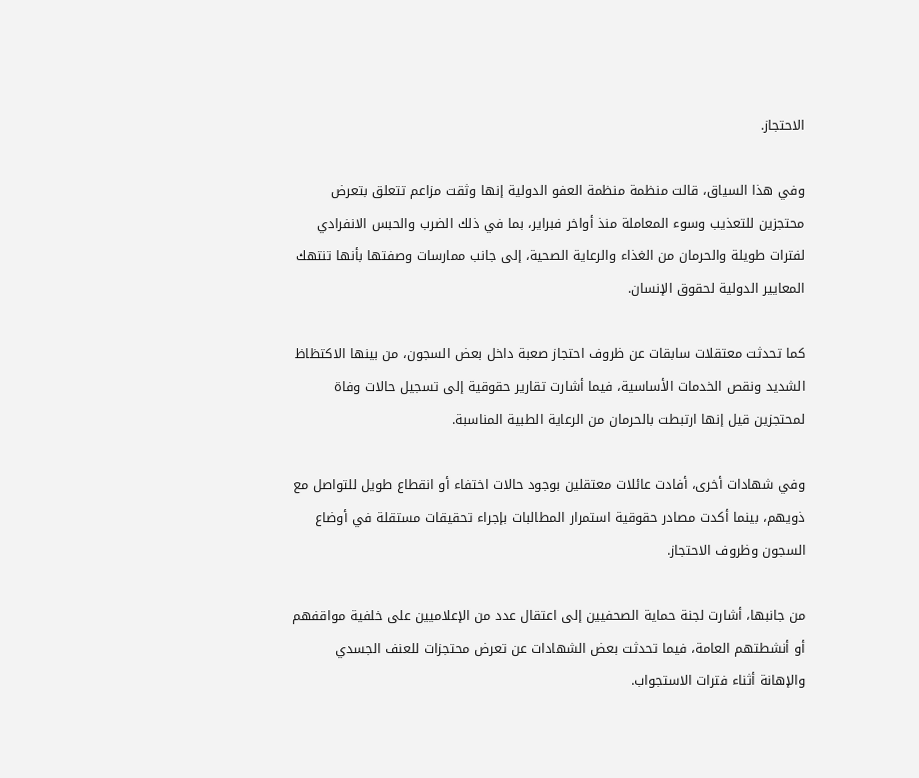الاحتجاز.

وفي هذا السياق، قالت منظمة منظمة العفو الدولية إنها وثقت مزاعم تتعلق بتعرض محتجزين للتعذيب وسوء المعاملة منذ أواخر فبراير، بما في ذلك الضرب والحبس الانفرادي لفترات طويلة والحرمان من الغذاء والرعاية الصحية، إلى جانب ممارسات وصفتها بأنها تنتهك المعايير الدولية لحقوق الإنسان.

كما تحدثت معتقلات سابقات عن ظروف احتجاز صعبة داخل بعض السجون، من بينها الاكتظاظ الشديد ونقص الخدمات الأساسية، فيما أشارت تقارير حقوقية إلى تسجيل حالات وفاة لمحتجزين قيل إنها ارتبطت بالحرمان من الرعاية الطبية المناسبة.

وفي شهادات أخرى، أفادت عائلات معتقلين بوجود حالات اختفاء أو انقطاع طويل للتواصل مع ذويهم، بينما أكدت مصادر حقوقية استمرار المطالبات بإجراء تحقيقات مستقلة في أوضاع السجون وظروف الاحتجاز.

من جانبها، أشارت لجنة حماية الصحفيين إلى اعتقال عدد من الإعلاميين على خلفية مواقفهم أو أنشطتهم العامة، فيما تحدثت بعض الشهادات عن تعرض محتجزات للعنف الجسدي والإهانة أثناء فترات الاستجواب.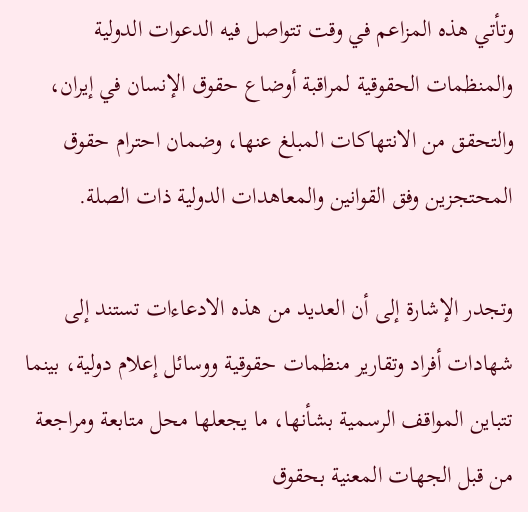وتأتي هذه المزاعم في وقت تتواصل فيه الدعوات الدولية والمنظمات الحقوقية لمراقبة أوضاع حقوق الإنسان في إيران، والتحقق من الانتهاكات المبلغ عنها، وضمان احترام حقوق المحتجزين وفق القوانين والمعاهدات الدولية ذات الصلة.

وتجدر الإشارة إلى أن العديد من هذه الادعاءات تستند إلى شهادات أفراد وتقارير منظمات حقوقية ووسائل إعلام دولية، بينما تتباين المواقف الرسمية بشأنها، ما يجعلها محل متابعة ومراجعة من قبل الجهات المعنية بحقوق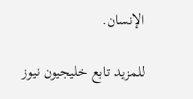الإنسان.

للمزيد تابع خليجيون نيوز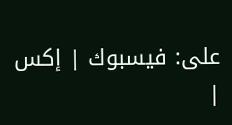على: فيسبوك | إكس |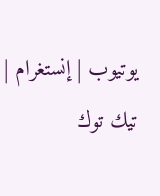يوتيوب | إنستغرام | تيك توك